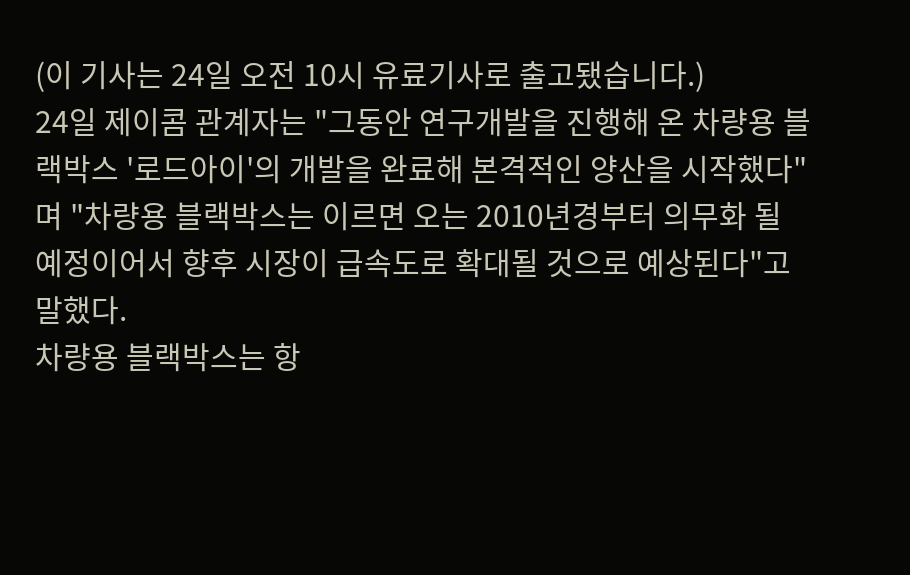(이 기사는 24일 오전 10시 유료기사로 출고됐습니다.)
24일 제이콤 관계자는 "그동안 연구개발을 진행해 온 차량용 블랙박스 '로드아이'의 개발을 완료해 본격적인 양산을 시작했다"며 "차량용 블랙박스는 이르면 오는 2010년경부터 의무화 될 예정이어서 향후 시장이 급속도로 확대될 것으로 예상된다"고 말했다.
차량용 블랙박스는 항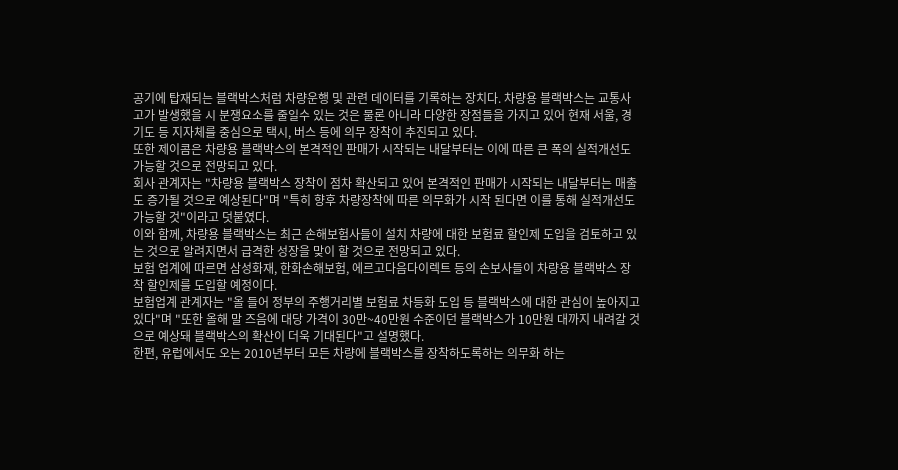공기에 탑재되는 블랙박스처럼 차량운행 및 관련 데이터를 기록하는 장치다. 차량용 블랙박스는 교통사고가 발생했을 시 분쟁요소를 줄일수 있는 것은 물론 아니라 다양한 장점들을 가지고 있어 현재 서울, 경기도 등 지자체를 중심으로 택시, 버스 등에 의무 장착이 추진되고 있다.
또한 제이콤은 차량용 블랙박스의 본격적인 판매가 시작되는 내달부터는 이에 따른 큰 폭의 실적개선도 가능할 것으로 전망되고 있다.
회사 관계자는 "차량용 블랙박스 장착이 점차 확산되고 있어 본격적인 판매가 시작되는 내달부터는 매출도 증가될 것으로 예상된다"며 "특히 향후 차량장착에 따른 의무화가 시작 된다면 이를 통해 실적개선도 가능할 것"이라고 덧붙였다.
이와 함께, 차량용 블랙박스는 최근 손해보험사들이 설치 차량에 대한 보험료 할인제 도입을 검토하고 있는 것으로 알려지면서 급격한 성장을 맞이 할 것으로 전망되고 있다.
보험 업계에 따르면 삼성화재, 한화손해보험, 에르고다음다이렉트 등의 손보사들이 차량용 블랙박스 장착 할인제를 도입할 예정이다.
보험업계 관계자는 "올 들어 정부의 주행거리별 보험료 차등화 도입 등 블랙박스에 대한 관심이 높아지고 있다"며 "또한 올해 말 즈음에 대당 가격이 30만~40만원 수준이던 블랙박스가 10만원 대까지 내려갈 것으로 예상돼 블랙박스의 확산이 더욱 기대된다"고 설명했다.
한편, 유럽에서도 오는 2010년부터 모든 차량에 블랙박스를 장착하도록하는 의무화 하는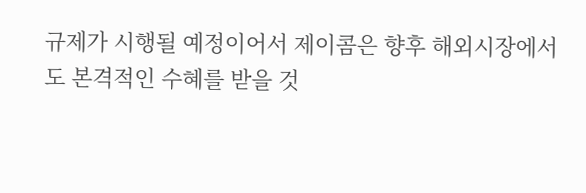규제가 시행될 예정이어서 제이콤은 향후 해외시장에서도 본격적인 수혜를 받을 것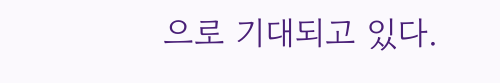으로 기대되고 있다.